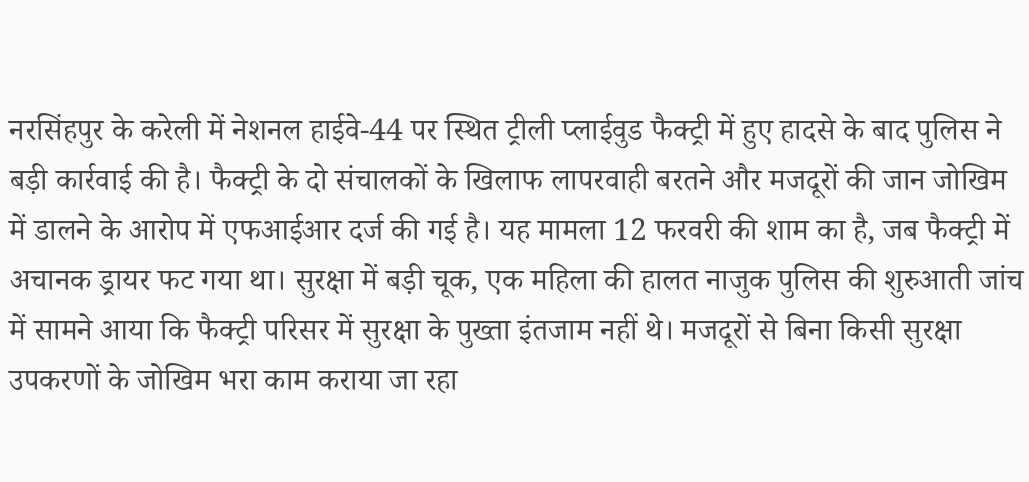नरसिंहपुर के करेली में नेशनल हाईवे-44 पर स्थित ट्रीली प्लाईवुड फैक्ट्री में हुए हादसे के बाद पुलिस ने बड़ी कार्रवाई की है। फैक्ट्री के दो संचालकों के खिलाफ लापरवाही बरतने और मजदूरों की जान जोखिम में डालने के आरोप में एफआईआर दर्ज की गई है। यह मामला 12 फरवरी की शाम का है, जब फैक्ट्री में अचानक ड्रायर फट गया था। सुरक्षा में बड़ी चूक, एक महिला की हालत नाजुक पुलिस की शुरुआती जांच में सामने आया कि फैक्ट्री परिसर में सुरक्षा के पुख्ता इंतजाम नहीं थे। मजदूरों से बिना किसी सुरक्षा उपकरणों के जोखिम भरा काम कराया जा रहा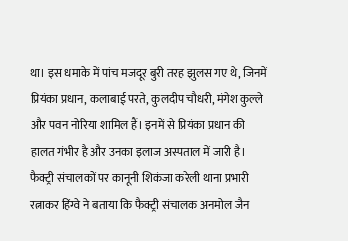था। इस धमाके में पांच मजदूर बुरी तरह झुलस गए थे, जिनमें प्रियंका प्रधान, कलाबाई परते, कुलदीप चौधरी, मंगेश कुल्ले और पवन नोरिया शामिल हैं। इनमें से प्रियंका प्रधान की हालत गंभीर है और उनका इलाज अस्पताल में जारी है। फैक्ट्री संचालकों पर कानूनी शिकंजा करेली थाना प्रभारी रत्नाकर हिंग्वे ने बताया कि फैक्ट्री संचालक अनमोल जैन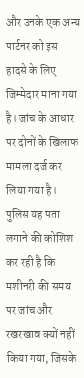और उनके एक अन्य पार्टनर को इस हादसे के लिए जिम्मेदार माना गया है। जांच के आधार पर दोनों के खिलाफ मामला दर्ज कर लिया गया है। पुलिस यह पता लगाने की कोशिश कर रही है कि मशीनरी की समय पर जांच और रखरखाव क्यों नहीं किया गया, जिसके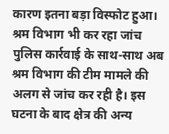कारण इतना बड़ा विस्फोट हुआ। श्रम विभाग भी कर रहा जांच पुलिस कार्रवाई के साथ-साथ अब श्रम विभाग की टीम मामले की अलग से जांच कर रही है। इस घटना के बाद क्षेत्र की अन्य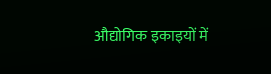औद्योगिक इकाइयों में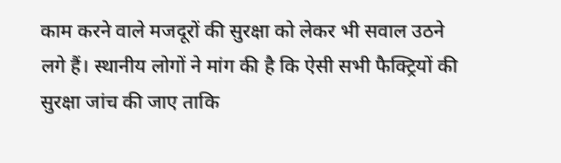काम करने वाले मजदूरों की सुरक्षा को लेकर भी सवाल उठने लगे हैं। स्थानीय लोगों ने मांग की है कि ऐसी सभी फैक्ट्रियों की सुरक्षा जांच की जाए ताकि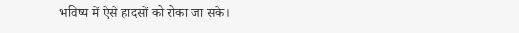भविष्य में ऐसे हादसों को रोका जा सके।